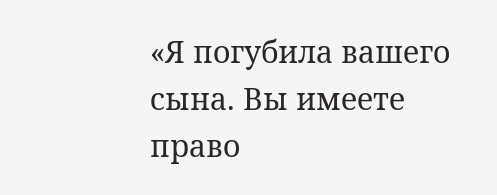«Я погубила вашего сына. Вы имеете право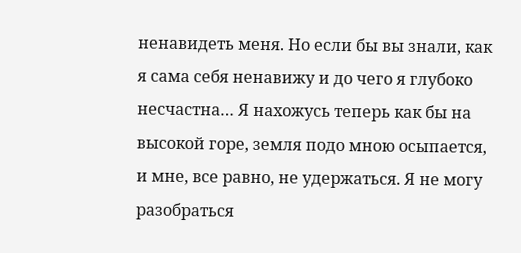ненавидеть меня. Но если бы вы знали, как я сама себя ненавижу и до чего я глубоко несчастна… Я нахожусь теперь как бы на высокой горе, земля подо мною осыпается, и мне, все равно, не удержаться. Я не могу разобраться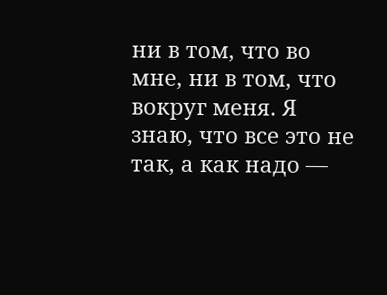ни в том, что во мне, ни в том, что вокруг меня. Я знаю, что все это не так, а как надо —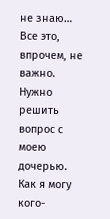не знаю… Все это, впрочем, не важно. Нужно решить вопрос с моею дочерью. Как я могу кого-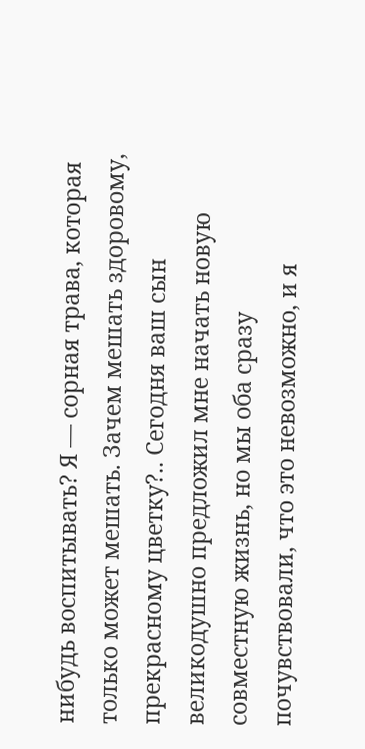нибудь воспитывать? Я — сорная трава, которая только может мешать. Зачем мешать здоровому, прекрасному цветку?.. Сегодня ваш сын великодушно предложил мне начать новую совместную жизнь, но мы оба сразу почувствовали, что это невозможно, и я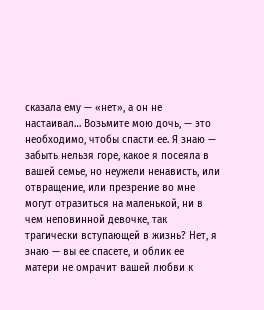сказала ему — «нет», а он не настаивал… Возьмите мою дочь, — это необходимо, чтобы спасти ее. Я знаю — забыть нельзя горе, какое я посеяла в вашей семье, но неужели ненависть, или отвращение, или презрение во мне могут отразиться на маленькой, ни в чем неповинной девочке, так трагически вступающей в жизнь? Нет, я знаю — вы ее спасете, и облик ее матери не омрачит вашей любви к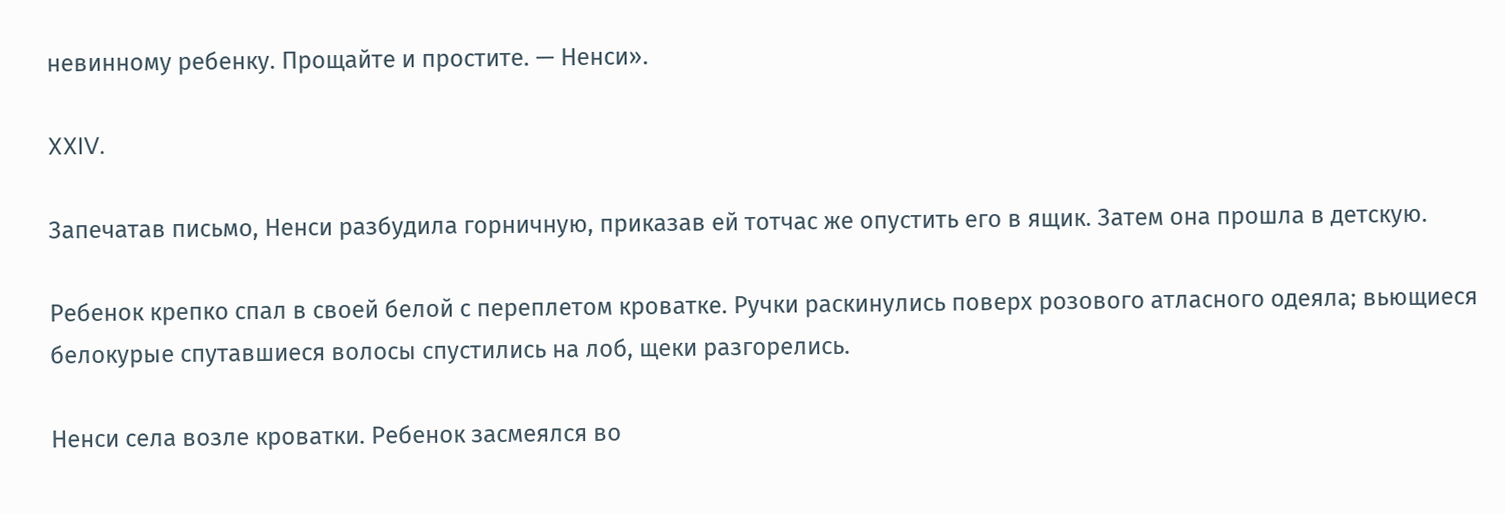невинному ребенку. Прощайте и простите. — Ненси».

XXIV.

Запечатав письмо, Ненси разбудила горничную, приказав ей тотчас же опустить его в ящик. Затем она прошла в детскую.

Ребенок крепко спал в своей белой с переплетом кроватке. Ручки раскинулись поверх розового атласного одеяла; вьющиеся белокурые спутавшиеся волосы спустились на лоб, щеки разгорелись.

Ненси села возле кроватки. Ребенок засмеялся во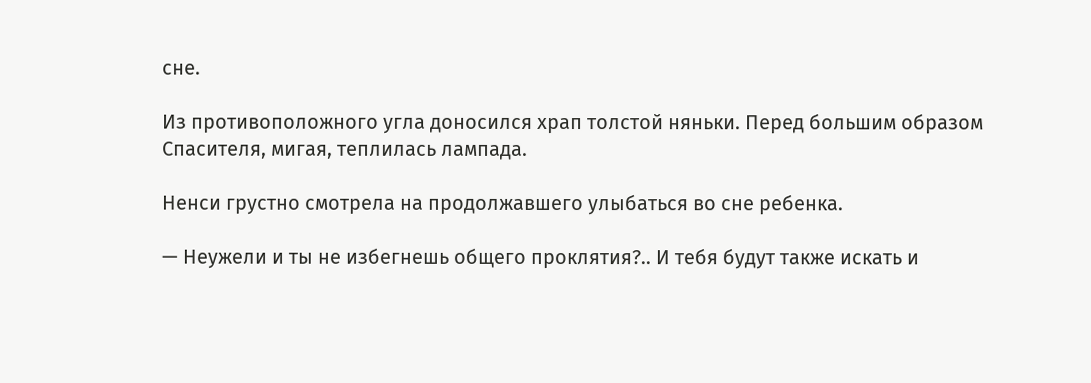сне.

Из противоположного угла доносился храп толстой няньки. Перед большим образом Спасителя, мигая, теплилась лампада.

Ненси грустно смотрела на продолжавшего улыбаться во сне ребенка.

— Неужели и ты не избегнешь общего проклятия?.. И тебя будут также искать и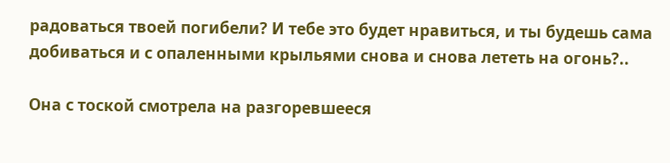радоваться твоей погибели? И тебе это будет нравиться, и ты будешь сама добиваться и с опаленными крыльями снова и снова лететь на огонь?..

Она с тоской смотрела на разгоревшееся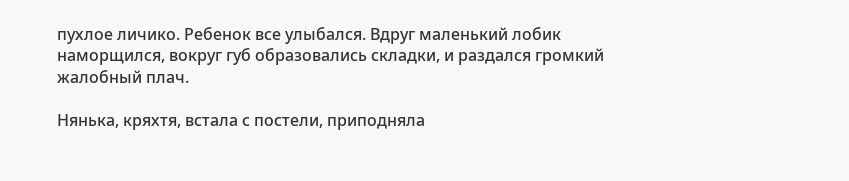пухлое личико. Ребенок все улыбался. Вдруг маленький лобик наморщился, вокруг губ образовались складки, и раздался громкий жалобный плач.

Нянька, кряхтя, встала с постели, приподняла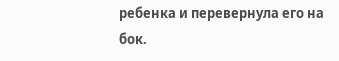ребенка и перевернула его на бок.